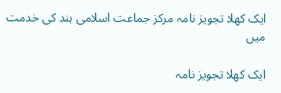ایک کھلا تجویز نامہ مرکز جماعت اسلامی ہند کی خدمت میں

ایک کھلا تجویز نامہ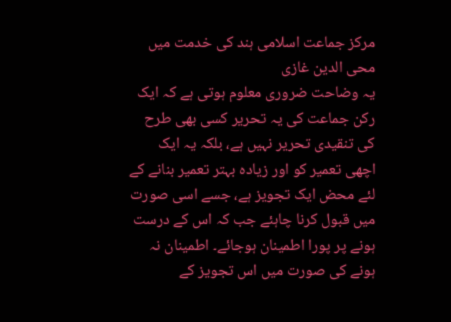مرکز جماعت اسلامی ہند کی خدمت میں
محی الدین غازی
یہ وضاحت ضروری معلوم ہوتی ہے کہ ایک رکن جماعت کی یہ تحریر کسی بھی طرح کی تنقیدی تحریر نہیں ہے، بلکہ یہ ایک اچھی تعمیر کو اور زیادہ بہتر تعمیر بنانے کے لئے محض ایک تجویز ہے، جسے اسی صورت میں قبول کرنا چاہئے جب کہ اس کے درست ہونے پر پورا اطمینان ہوجائے۔ اطمینان نہ ہونے کی صورت میں اس تجویز کے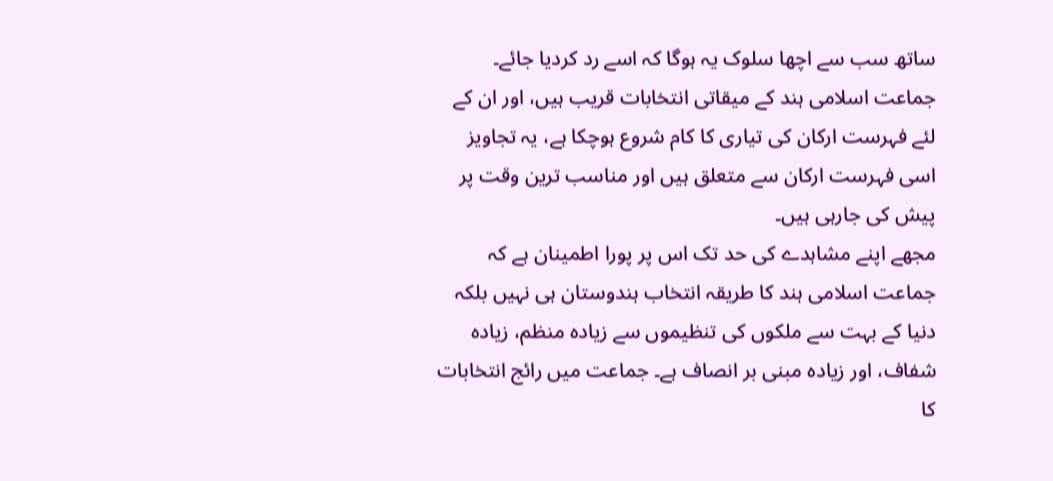ساتھ سب سے اچھا سلوک یہ ہوگا کہ اسے رد کردیا جائے۔
جماعت اسلامی ہند کے میقاتی انتخابات قریب ہیں، اور ان کے لئے فہرست ارکان کی تیاری کا کام شروع ہوچکا ہے، یہ تجاویز اسی فہرست ارکان سے متعلق ہیں اور مناسب ترین وقت پر پیش کی جارہی ہیں۔
مجھے اپنے مشاہدے کی حد تک اس پر پورا اطمینان ہے کہ جماعت اسلامی ہند کا طریقہ انتخاب ہندوستان ہی نہیں بلکہ دنیا کے بہت سے ملکوں کی تنظیموں سے زیادہ منظم، زیادہ شفاف، اور زیادہ مبنی بر انصاف ہے۔ جماعت میں رائج انتخابات کا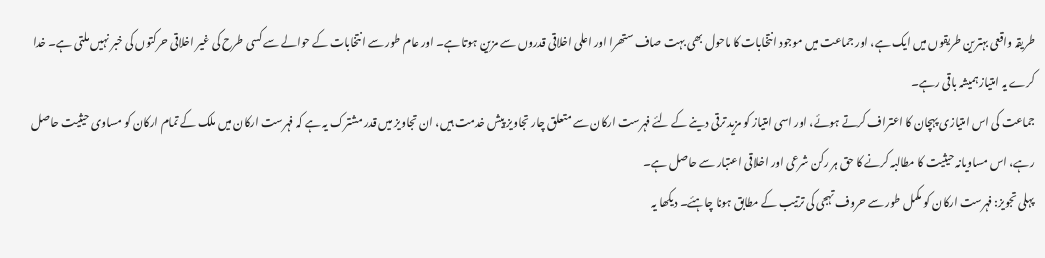طریقہ واقعی بہترین طریقوں میں ایک ہے، اور جماعت میں موجود انتخابات کا ماحول بھی بہت صاف ستھرا اور اعلی اخلاقی قدروں سے مزین ہوتا ہے۔ اور عام طور سے انتخابات کے حوالے سے کسی طرح کی غیر اخلاقی حرکتوں کی خبر نہیں ملتی ہے۔ خدا کرے یہ امتیاز ہمیشہ باقی رہے۔
جماعت کی اس امتیازی پہچان کا اعتراف کرتے ہوئے، اور اسی امتیاز کو مزید ترقی دینے کے لئے فہرست ارکان سے متعلق چار تجاویز پیش خدمت ہیں، ان تجاویز میں قدر مشترک یہ ہے کہ فہرست ارکان میں ملک کے تمام ارکان کو مساوی حیثیت حاصل رہے، اس مساویانہ حیثیت کا مطالبہ کرنے کا حق ہر رکن شرعی اور اخلاقی اعتبار سے حاصل ہے۔
پہلی تجویز: فہرست ارکان کو مکمل طور سے حروف تہجی کی ترتیب کے مطابق ہونا چاہئے۔ دیکھا یہ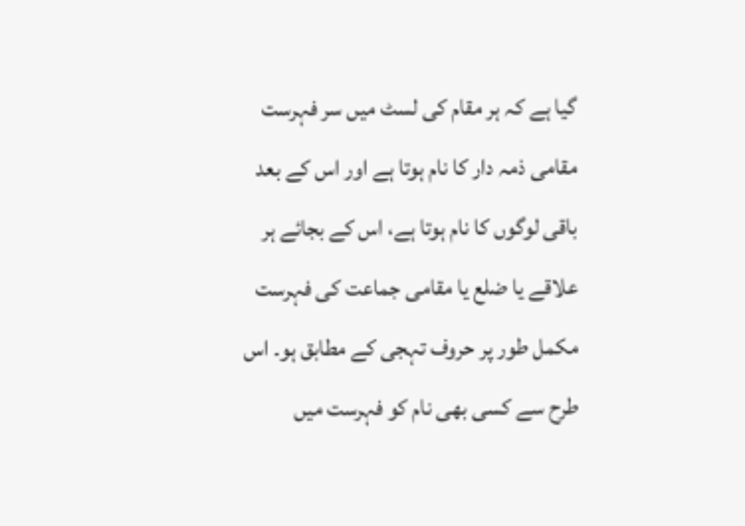گیا ہے کہ ہر مقام کی لسٹ میں سر فہرست مقامی ذمہ دار کا نام ہوتا ہے اور اس کے بعد باقی لوگوں کا نام ہوتا ہے، اس کے بجائے ہر علاقے یا ضلع یا مقامی جماعت کی فہرست مکمل طور پر حروف تہجی کے مطابق ہو۔ اس طرح سے کسی بھی نام کو فہرست میں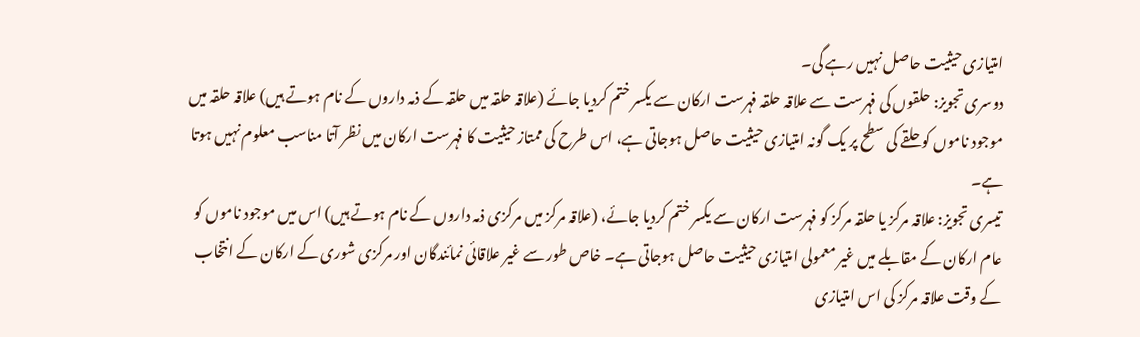امتیازی حیثیت حاصل نہیں رہے گی۔
دوسری تجویز: حلقوں کی فہرست سے علاقہ حلقہ فہرست ارکان سے یکسر ختم کردیا جائے (علاقہ حلقہ میں حلقہ کے ذمہ داروں کے نام ہوتے ہیں) علاقہ حلقہ میں موجود ناموں کو حلقے کی سطح پر یک گونہ امتیازی حیثیت حاصل ہوجاتی ہے، اس طرح کی ممتاز حیثیت کا فہرست ارکان میں نظر آتا مناسب معلوم نہیں ہوتا ہے۔
تیسری تجویز: علاقہ مرکز یا حلقہ مرکز کو فہرست ارکان سے یکسر ختم کردیا جائے، (علاقہ مرکز میں مرکزی ذمہ داروں کے نام ہوتے ہیں) اس میں موجود ناموں کو عام ارکان کے مقابلے میں غیر معمولی امتیازی حیثیت حاصل ہوجاتی ہے۔ خاص طور سے غیر علاقائی نمائندگان اور مرکزی شوری کے ارکان کے انتخاب کے وقت علاقہ مرکز کی اس امتیازی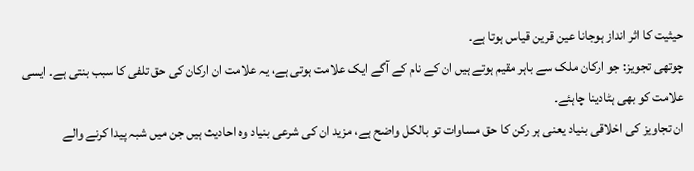حیثیت کا اثر انداز ہوجانا عین قرین قیاس ہوتا ہے۔
چوتھی تجویز: جو ارکان ملک سے باہر مقیم ہوتے ہیں ان کے نام کے آگے ایک علامت ہوتی ہے، یہ علامت ان ارکان کی حق تلفی کا سبب بنتی ہے۔ ایسی علامت کو بھی ہٹادینا چاہئے۔
ان تجاویز کی اخلاقی بنیاد یعنی ہر رکن کا حق مساوات تو بالکل واضح ہے، مزید ان کی شرعی بنیاد وہ احادیث ہیں جن میں شبہ پیدا کرنے والے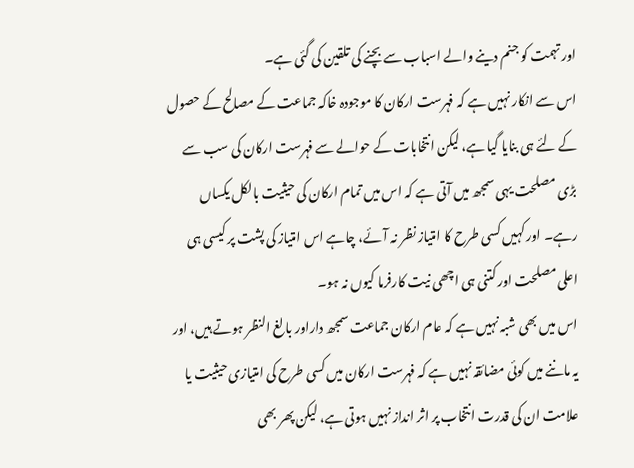اور تہمت کو جنم دینے والے اسباب سے بچنے کی تلقین کی گئی ہے۔
اس سے انکار نہیں ہے کہ فہرست ارکان کا موجودہ خاکہ جماعت کے مصالح کے حصول کے لئے ہی بنایا گیا ہے، لیکن انتخابات کے حوالے سے فہرست ارکان کی سب سے بڑی مصلحت یہی سمجھ میں آتی ہے کہ اس میں تمام ارکان کی حیثیت بالکل یکساں رہے۔ اور کہیں کسی طرح کا امتیاز نظر نہ آئے، چاہے اس امتیاز کی پشت پر کیسی ہی اعلی مصلحت اور کتنی ہی اچھی نیت کارفرما کیوں نہ ہو۔
اس میں بھی شبہ نہیں ہے کہ عام ارکان جماعت سمجھ داراور بالغ النظر ہوتے ہیں، اور یہ ماننے میں کوئی مضائقہ نہیں ہے کہ فہرست ارکان میں کسی طرح کی امتیازی حیثیت یا علامت ان کی قدرت انتخاب پر اثر انداز نہیں ہوتی ہے، لیکن پھر بھی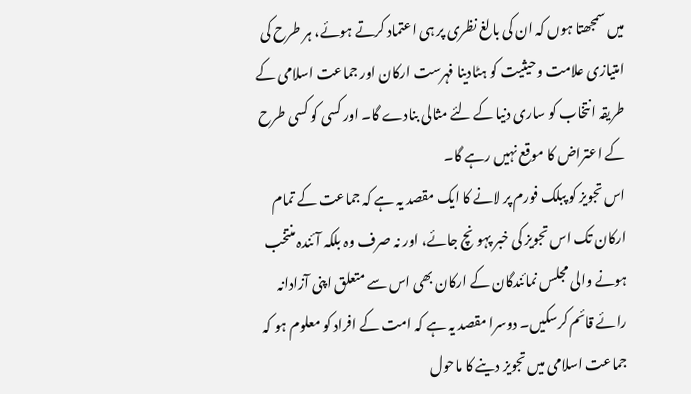میں سمجھتا ہوں کہ ان کی بالغ نظری پر ہی اعتماد کرتے ہوئے، ہر طرح کی امتیازی علامت وحیثیت کو ہٹادینا فہرست ارکان اور جماعت اسلامی کے طریقہ انتخاب کو ساری دنیا کے لئے مثالی بنادے گا۔ اور کسی کو کسی طرح کے اعتراض کا موقع نہیں رہے گا۔
اس تجویز کو پبلک فورم پر لانے کا ایک مقصد یہ ہے کہ جماعت کے تمام ارکان تک اس تجویز کی خبر پہونچ جائے، اور نہ صرف وہ بلکہ آئندہ منتخب ہونے والی مجلس نمائندگان کے ارکان بھی اس سے متعلق اپنی آزادانہ رائے قائم کرسکیں۔ دوسرا مقصد یہ ہے کہ امت کے افراد کو معلوم ہو کہ جماعت اسلامی میں تجویز دینے کا ماحول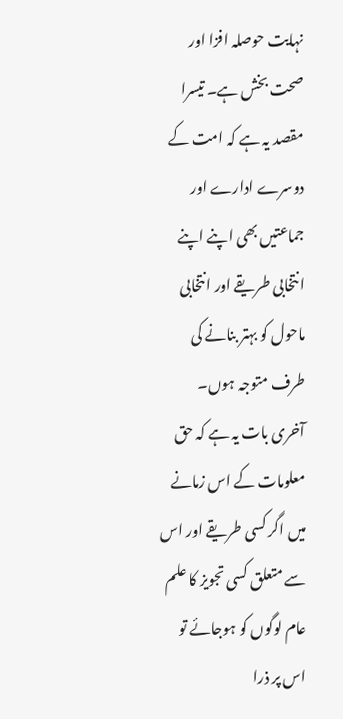نہایت حوصلہ افزا اور صحت بخش ہے۔ تیسرا مقصد یہ ہے کہ امت کے دوسرے ادارے اور جماعتیں بھی اپنے اپنے انتخابی طریقے اور انتخابی ماحول کو بہتر بنانے کی طرف متوجہ ہوں۔
آخری بات یہ ہے کہ حق معلومات کے اس زمانے میں اگر کسی طریقے اور اس سے متعلق کسی تجویز کا علم عام لوگوں کو ہوجائے تو اس پر ذرا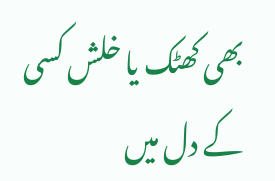بھی کھٹک یا خلش کسی کے دل میں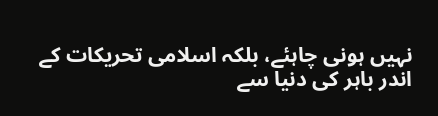نہیں ہونی چاہئے، بلکہ اسلامی تحریکات کے اندر باہر کی دنیا سے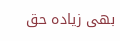بھی زیادہ حق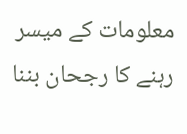معلومات کے میسر رہنے کا رجحان بننا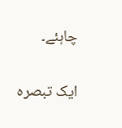چاہئے۔

ایک تبصرہ